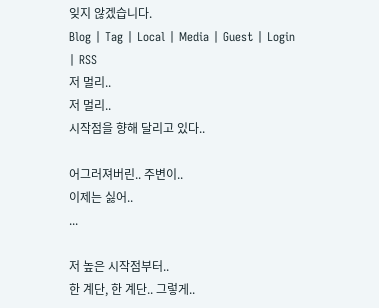잊지 않겠습니다.
Blog | Tag | Local | Media | Guest | Login | RSS
저 멀리..
저 멀리..
시작점을 향해 달리고 있다..

어그러져버린.. 주변이..
이제는 싫어..
...

저 높은 시작점부터..
한 계단, 한 계단.. 그렇게..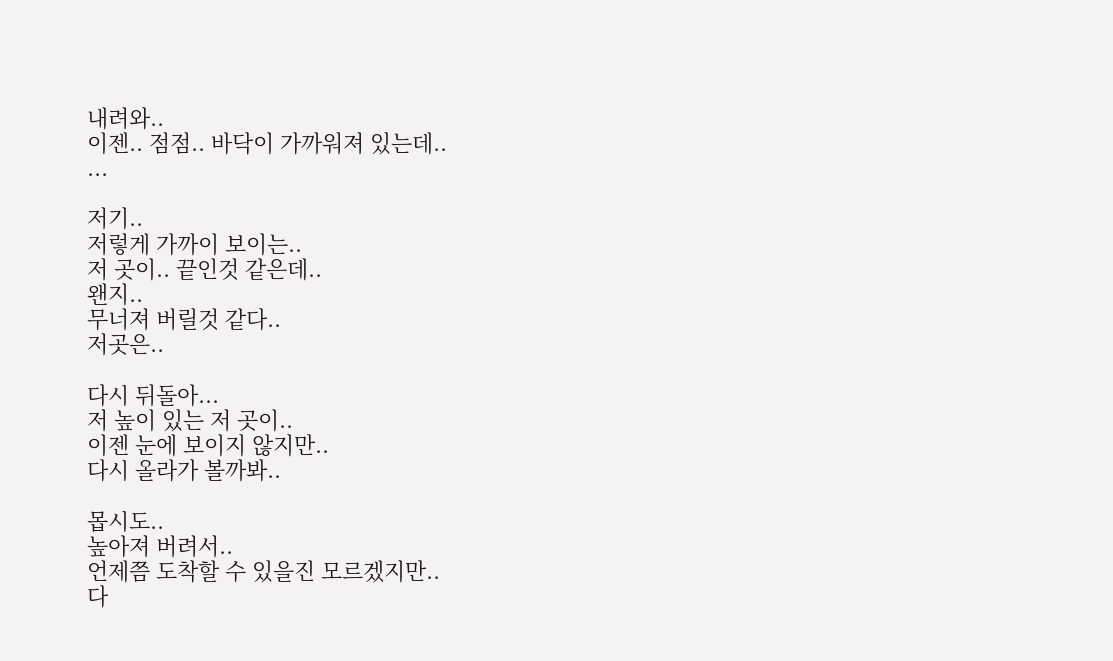내려와..
이젠.. 점점.. 바닥이 가까워져 있는데..
...

저기..
저렇게 가까이 보이는..
저 곳이.. 끝인것 같은데..
왠지..
무너져 버릴것 같다..
저곳은..

다시 뒤돌아...
저 높이 있는 저 곳이..
이젠 눈에 보이지 않지만..
다시 올라가 볼까봐..

몹시도..
높아져 버려서..
언제쯤 도착할 수 있을진 모르겠지만..
다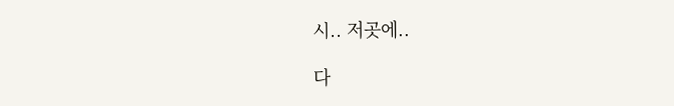시.. 저곳에..

다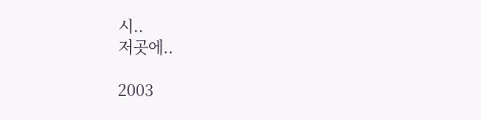시..
저곳에..

2003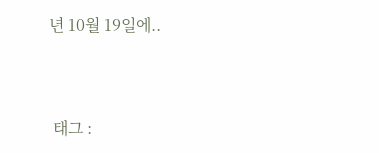년 10월 19일에..


 태그 :